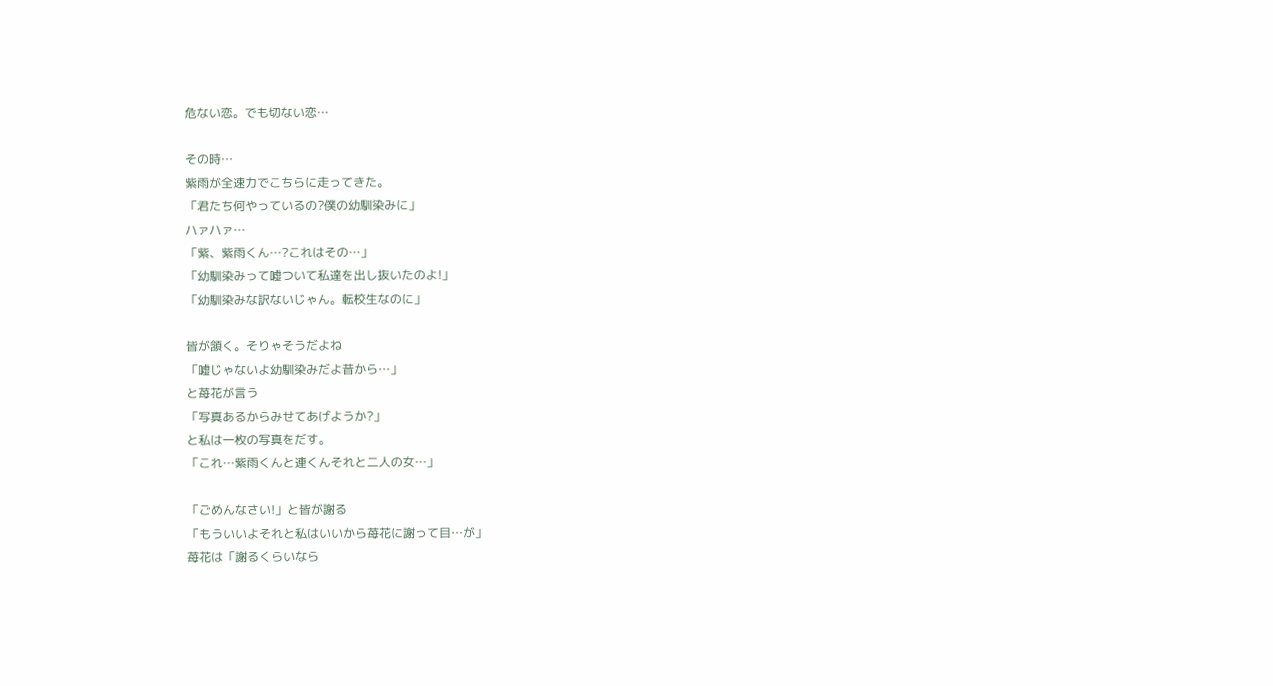危ない恋。でも切ない恋…

その時…
紫雨が全速力でこちらに走ってきた。
「君たち何やっているの?僕の幼馴染みに」
ハァハァ…
「紫、紫雨くん…?これはその…」
「幼馴染みって嘘ついて私達を出し抜いたのよ!」
「幼馴染みな訳ないじゃん。転校生なのに」

皆が頷く。そりゃそうだよね
「嘘じゃないよ幼馴染みだよ昔から…」
と苺花が言う
「写真あるからみせてあげようか?」
と私は一枚の写真をだす。
「これ…紫雨くんと連くんそれと二人の女…」

「ごめんなさい!」と皆が謝る
「もういいよそれと私はいいから苺花に謝って目…が」
苺花は「謝るくらいなら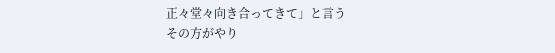正々堂々向き合ってきて」と言う
その方がやり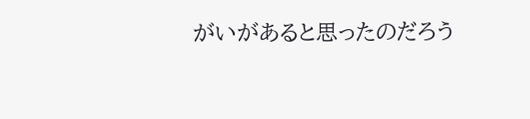がいがあると思ったのだろう